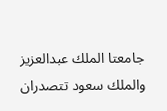جامعتا الملك عبدالعزيز والملك سعود تتصدران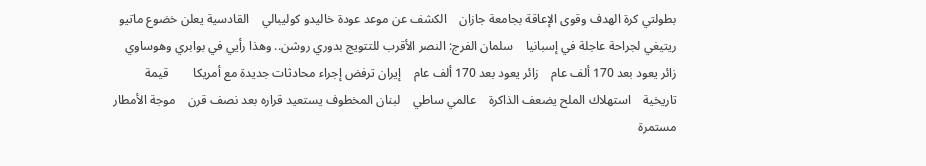بطولتي كرة الهدف وقوى الإعاقة بجامعة جازان    الكشف عن موعد عودة خاليدو كوليبالي    القادسية يعلن خضوع ماتيو ريتيغي لجراحة عاجلة في إسبانيا    سلمان الفرج: النصر الأقرب للتتويج بدوري روشن.. وهذا رأيي في بوابري وهوساوي    زائر يعود بعد 170 ألف عام    زائر يعود بعد 170 ألف عام    إيران ترفض إجراء محادثات جديدة مع أمريكا        قيمة تاريخية    استهلاك الملح يضعف الذاكرة    عالمي ساطي    لبنان المخطوف يستعيد قراره بعد نصف قرن    موجة الأمطار مستمرة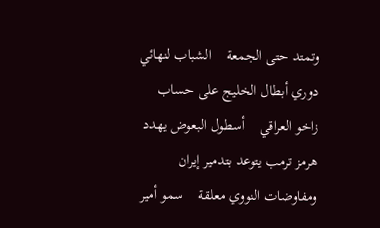وتمتد حتى الجمعة    الشباب لنهائي دوري أبطال الخليج على حساب زاخو العراقي    أسطول البعوض يهدد هرمز ترمب يتوعد بتدمير إيران ومفاوضات النووي معلقة    سمو أمير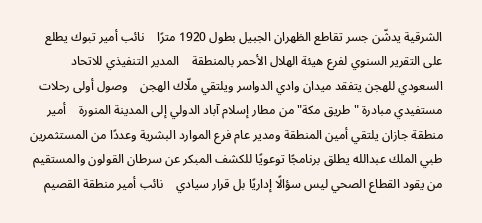الشرقية يدشّن جسر تقاطع الظهران الجبيل بطول 1920 مترًا    نائب أمير تبوك يطلع على التقرير السنوي لفرع هيئة الهلال الأحمر بالمنطقة    المدير التنفيذي للاتحاد السعودي للهجن يتفقد ميدان وادي الدواسر ويلتقي ملّاك الهجن    وصول أولى رحلات مستفيدي مبادرة "طريق مكة" من مطار إسلام آباد الدولي إلى المدينة المنورة    أمير منطقة جازان يلتقي أمين المنطقة ومدير عام فرع الموارد البشرية وعددًا من المستثمرين    طبي الملك عبدالله يطلق برنامجًا توعويًا للكشف المبكر عن سرطان القولون والمستقيم    من يقود القطاع الصحي ليس سؤالًا إداريًا بل قرار سيادي    نائب أمير منطقة القصيم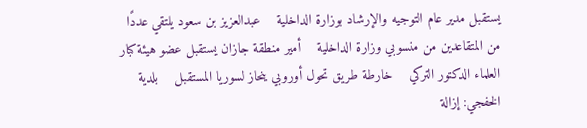يستقبل مدير عام التوجيه والإرشاد بوزارة الداخلية    عبدالعزيز بن سعود يلتقي عددًا من المتقاعدين من منسوبي وزارة الداخلية    أمير منطقة جازان يستقبل عضو هيئة كبار العلماء الدكتور التركي    خارطة طريق تحول أوروبي ينحاز لسوريا المستقبل    بلدية الخفجي: إزالة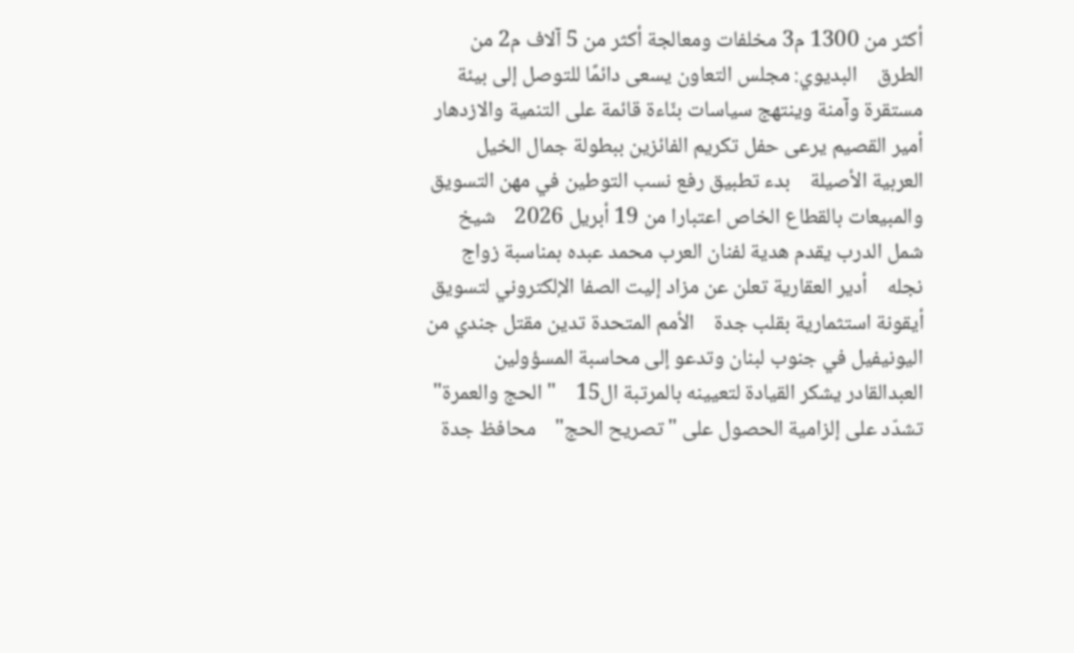أكثر من 1300 م3 مخلفات ومعالجة أكثر من 5 آلاف م2 من الطرق    البديوي: مجلس التعاون يسعى دائمًا للتوصل إلى بيئة مستقرة وآمنة وينتهج سياسات بنّاءة قائمة على التنمية والازدهار    أمير القصيم يرعى حفل تكريم الفائزين ببطولة جمال الخيل العربية الأصيلة    بدء تطبيق رفع نسب التوطين في مهن التسويق والمبيعات بالقطاع الخاص اعتبارا من 19 أبريل 2026    شيخ شمل الدرب يقدم هدية لفنان العرب محمد عبده بمناسبة زواج نجله    أدير العقارية تعلن عن مزاد إليت الصفا الإلكتروني لتسويق أيقونة استثمارية بقلب جدة    الأمم المتحدة تدين مقتل جندي من اليونيفيل في جنوب لبنان وتدعو إلى محاسبة المسؤولين    العبدالقادر يشكر القيادة لتعيينه بالمرتبة ال15    " الحج والعمرة" تشدّد على إلزامية الحصول على "تصريح الحج"    محافظ جدة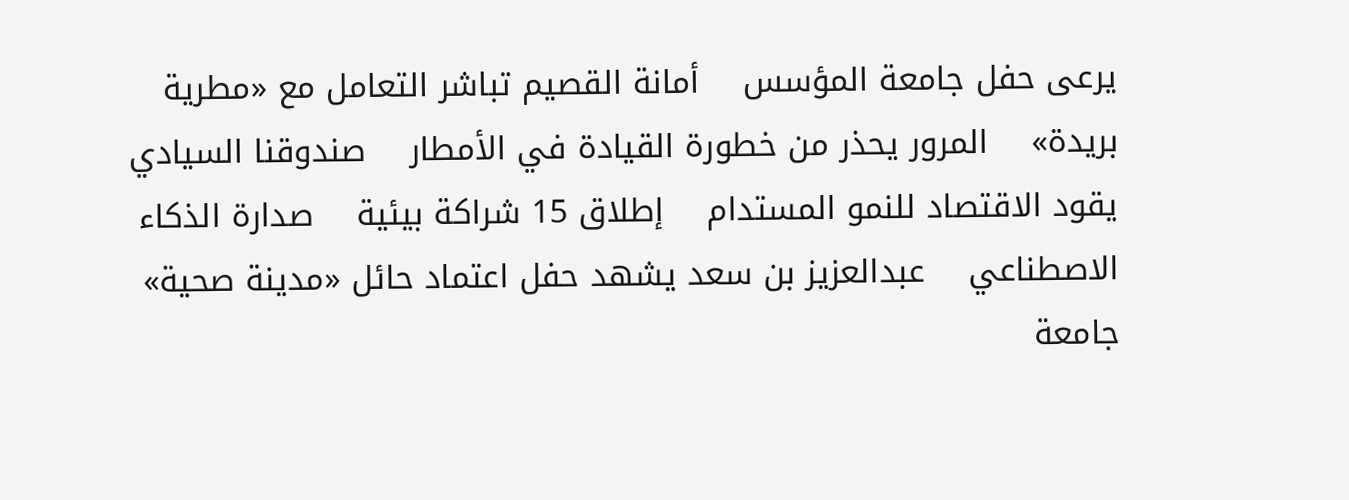يرعى حفل جامعة المؤسس    أمانة القصيم تباشر التعامل مع «مطرية بريدة»    المرور يحذر من خطورة القيادة في الأمطار    صندوقنا السيادي يقود الاقتصاد للنمو المستدام    إطلاق 15 شراكة بيئية    صدارة الذكاء الاصطناعي    عبدالعزيز بن سعد يشهد حفل اعتماد حائل «مدينة صحية»    جامعة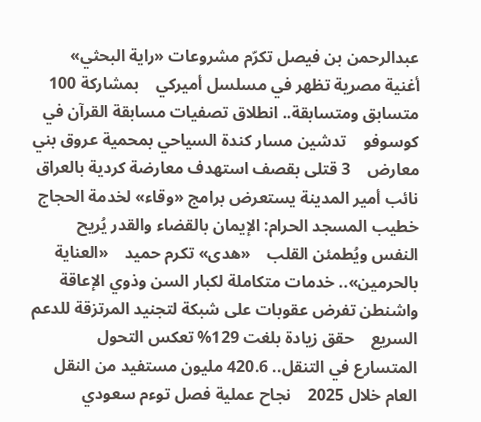عبدالرحمن بن فيصل تكرّم مشروعات «راية البحثي»    أغنية مصرية تظهر في مسلسل أميركي    بمشاركة 100 متسابق ومتسابقة.. انطلاق تصفيات مسابقة القرآن في كوسوفو    تدشين مسار كندة السياحي بمحمية عروق بني معارض    3 قتلى بقصف استهدف معارضة كردية بالعراق    نائب أمير المدينة يستعرض برامج «وقاء» لخدمة الحجاج    خطيب المسجد الحرام: الإيمان بالقضاء والقدر يُريح النفس ويُطمئن القلب    «هدى» تكرم حميد    «العناية بالحرمين».. خدمات متكاملة لكبار السن وذوي الإعاقة    واشنطن تفرض عقوبات على شبكة لتجنيد المرتزقة للدعم السريع    حقق زيادة بلغت 129% تعكس التحول المتسارع في التنقل.. 420.6 مليون مستفيد من النقل العام خلال 2025    نجاح عملية فصل توءم سعودي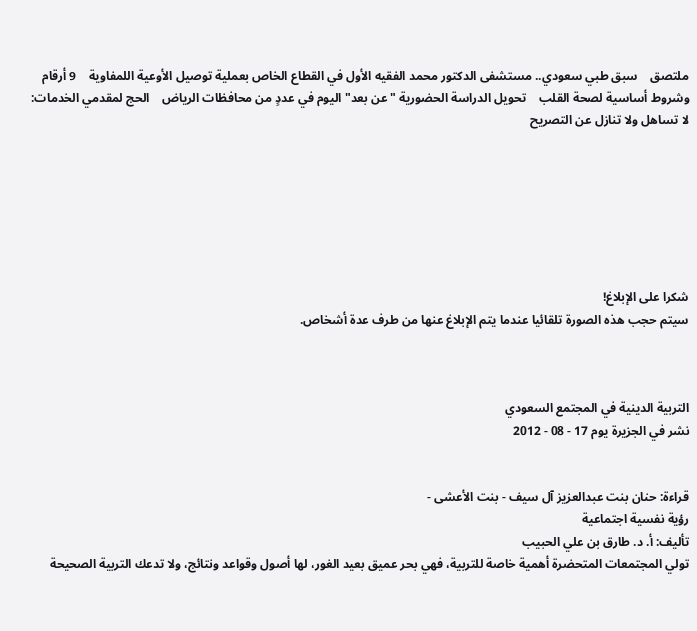ملتصق    سبق طبي سعودي.. مستشفى الدكتور محمد الفقيه الأول في القطاع الخاص بعملية توصيل الأوعية اللمفاوية    9 أرقام وشروط أساسية لصحة القلب    تحويل الدراسة الحضورية "عن بعد" اليوم في عددٍ من محافظات الرياض    الحج لمقدمي الخدمات: لا تساهل ولا تنازل عن التصريح







شكرا على الإبلاغ!
سيتم حجب هذه الصورة تلقائيا عندما يتم الإبلاغ عنها من طرف عدة أشخاص.



التربية الدينية في المجتمع السعودي
نشر في الجزيرة يوم 17 - 08 - 2012


قراءة: حنان بنت عبدالعزيز آل سيف - بنت الأعشى -
رؤية نفسية اجتماعية
تأليف: أ. د. طارق بن علي الحبيب
تولي المجتمعات المتحضرة أهمية خاصة للتربية، فهي بحر عميق بعيد الغور، لها أصول وقواعد ونتائج، ولا تدعك التربية الصحيحة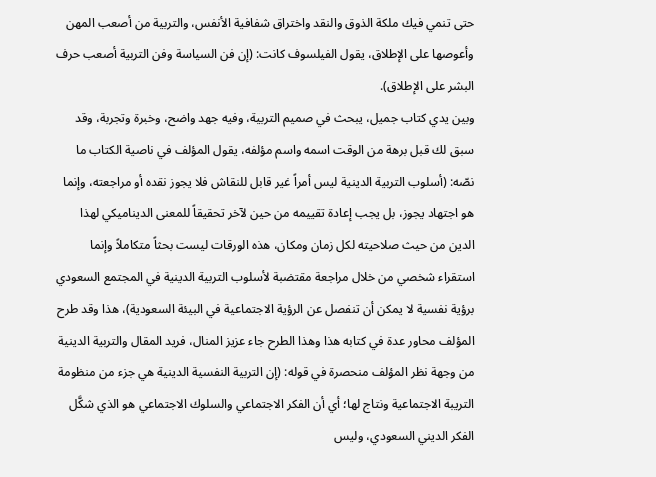حتى تنمي فيك ملكة الذوق والنقد واختراق شفافية الأنفس، والتربية من أصعب المهن وأعوصها على الإطلاق، يقول الفيلسوف كانت: (إن فن السياسة وفن التربية أصعب حرف البشر على الإطلاق).
وبين يدي كتاب جميل، يبحث في صميم التربية، وفيه جهد واضح، وخبرة وتجربة، وقد سبق لك قبل برهة من الوقت اسمه واسم مؤلفه، يقول المؤلف في ناصية الكتاب ما نصّه: (أسلوب التربية الدينية ليس أمراً غير قابل للنقاش فلا يجوز نقده أو مراجعته، وإنما هو اجتهاد يجوز، بل يجب إعادة تقييمه من حين لآخر تحقيقاً للمعنى الديناميكي لهذا الدين من حيث صلاحيته لكل زمان ومكان، هذه الورقات ليست بحثاً متكاملاً وإنما استقراء شخصي من خلال مراجعة مقتضبة لأسلوب التربية الدينية في المجتمع السعودي برؤية نفسية لا يمكن أن تنفصل عن الرؤية الاجتماعية في البيئة السعودية)، هذا وقد طرح المؤلف محاور عدة في كتابه هذا وهذا الطرح جاء عزيز المنال، فريد المقال والتربية الدينية من وجهة نظر المؤلف منحصرة في قوله: (إن التربية النفسية الدينية هي جزء من منظومة التريبة الاجتماعية ونتاج لها؛ أي أن الفكر الاجتماعي والسلوك الاجتماعي هو الذي شكَّل الفكر الديني السعودي، وليس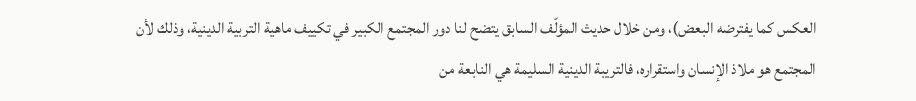العكس كما يفترضه البعض)، ومن خلال حديث المؤلّف السابق يتضح لنا دور المجتمع الكبير في تكييف ماهية التربية الدينية، وذلك لأن المجتمع هو ملاذ الإنسان واستقراره، فالتريبة الدينية السليمة هي النابعة من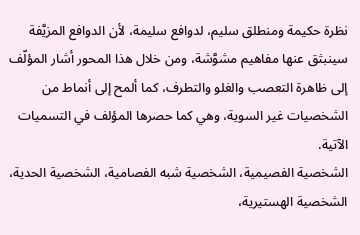نظرة حكيمة ومنطلق سليم، لدوافع سليمة، لأن الدوافع المزيَّفة سينبثق عنها مفاهيم مشوَّشة، ومن خلال هذا المحور أشار المؤلّف إلى ظاهرة التعصب والغلو والتطرف، كما ألمح إلى أنماط من الشخصيات غير السوية، وهي كما حصرها المؤلف في التسميات الآتية.
الشخصية الفصيمية، الشخصية شبه الفصامية، الشخصية الحدية، الشخصية الهستيرية،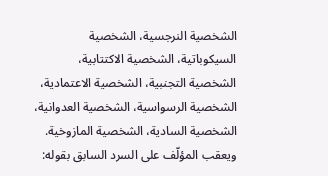الشخصية النرجسية، الشخصية السيكوباتية، الشخصية الاكتتابية، الشخصية التجنبية، الشخصية الاعتمادية، الشخصية الرسواسية، الشخصية العدوانية، الشخصية السادية، الشخصية المازوخية.
ويعقب المؤلّف على السرد السابق بقوله: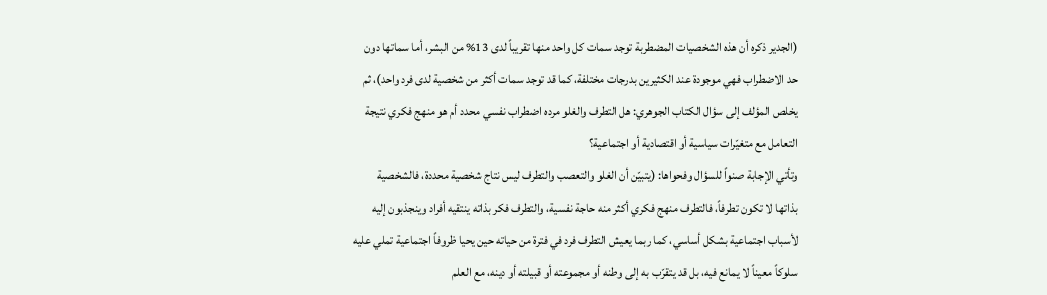(الجدير ذكره أن هذه الشخصيات المضطربة توجد سمات كل واحد منها تقريباً لدى 13% من البشر، أما سماتها دون حد الاضطراب فهي موجودة عند الكثيرين بدرجات مختلفة، كما قد توجد سمات أكثر من شخصية لدى فرد واحد)، ثم يخلص المؤلف إلى سؤال الكتاب الجوهري: هل التطرف والغلو مرده اضطراب نفسي محدد أم هو منهج فكري نتيجة التعامل مع متغيّرات سياسية أو اقتصادية أو اجتماعية؟
وتأتي الإجابة صنواً للسؤال وفحواها: (يتبيّن أن الغلو والتعصب والتطرف ليس نتاج شخصية محددة، فالشخصية بذاتها لا تكون تطرفاً، فالتطرف منهج فكري أكثر منه حاجة نفسية، والتطرف فكر بذاته ينتقيه أفراد وينجذبون إليه لأسباب اجتماعية بشكل أساسي، كما ربما يعيش التطرف فرد في فترة من حياته حين يحيا ظروفاً اجتماعية تملي عليه سلوكاً معيناً لا يمانع فيه، بل قد يتقرّب به إلى وطنه أو مجموعته أو قبيلته أو دينه، مع العلم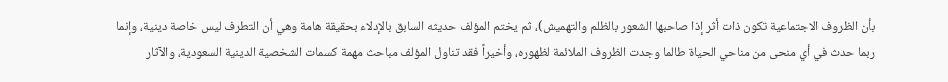بأن الظروف الاجتماعية تكون ذات أثر إذا صاحبها الشعور بالظلم والتهميش)، ثم يختم المؤلف حديثه السابق بالإدلاء بحقيقة هامة وهي أن التطرف ليس خاصة دينية، وإنما ربما حدث في أي منحى من مناحي الحياة طالما وجدت الظروف الملائمة لظهوره، وأخيراً فقد تناول المؤلف مباحث مهمة كسمات الشخصية الدينية السعودية، والآثار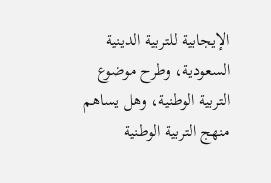الإيجابية للتربية الدينية السعودية، وطرح موضوع التربية الوطنية، وهل يساهم منهج التربية الوطنية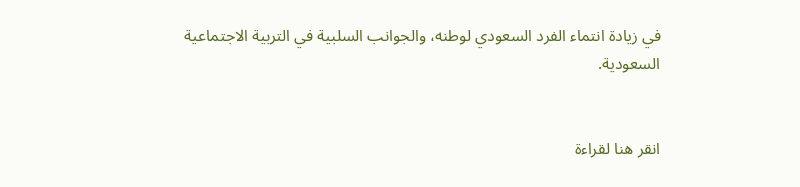في زيادة انتماء الفرد السعودي لوطنه، والجوانب السلبية في التربية الاجتماعية السعودية.


انقر هنا لقراءة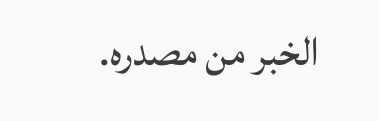الخبر من مصدره.